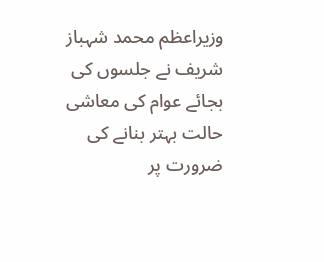وزیراعظم محمد شہباز شریف نے جلسوں کی بجائے عوام کی معاشی حالت بہتر بنانے کی ضرورت پر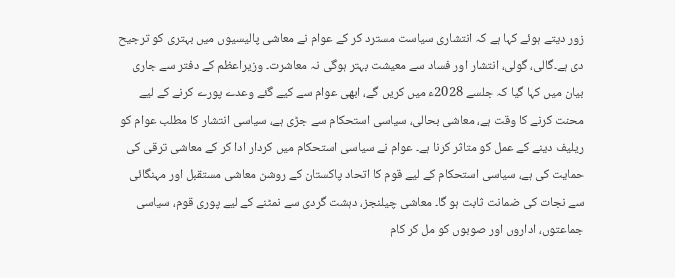زور دیتے ہوئے کہا ہے کہ انتشاری سیاست مسترد کر کے عوام نے معاشی پالیسیوں میں بہتری کو ترجیح دی ہے۔گالی، گولی، انتشار اور فساد سے معیشت بہتر ہوگی نہ معاشرت۔ وزیراعظم کے دفتر سے جاری بیان میں کہا گیا کہ جلسے 2028ء میں کریں گے، ابھی عوام سے کیے گئے وعدے پورے کرنے کے لیے محنت کرنے کا وقت ہے، معاشی بحالی، سیاسی استحکام سے جڑی ہے، سیاسی انتشار کا مطلب عوام کو ریلیف دینے کے عمل کو متاثر کرنا ہے۔ عوام نے سیاسی استحکام میں کردار ادا کر کے معاشی ترقی کی حمایت کی ہے، سیاسی استحکام کے لیے قوم کا اتحاد پاکستان کے روشن معاشی مستقبل اور مہنگائی سے نجات کی ضمانت ثابت ہو گا۔ معاشی چیلنجز، دہشت گردی سے نمٹنے کے لیے پوری قوم، سیاسی جماعتوں، اداروں اور صوبوں کو مل کر کام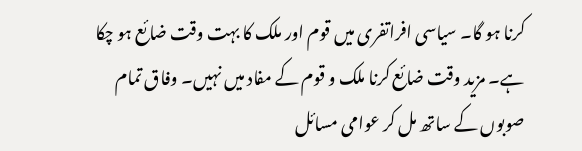کرنا ہو گا۔ سیاسی افراتفری میں قوم اور ملک کا بہت وقت ضائع ہو چکا ہے۔ مزید وقت ضائع کرنا ملک و قوم کے مفاد میں نہیں۔ وفاق تمام صوبوں کے ساتھ مل کر عوامی مسائل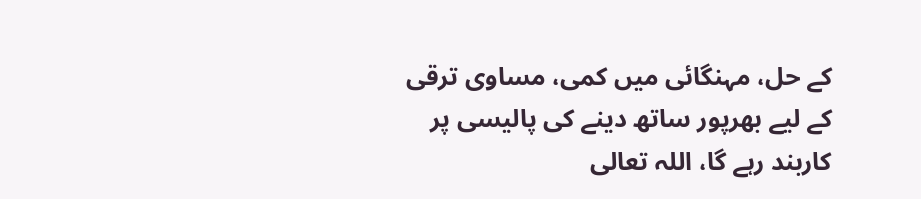کے حل، مہنگائی میں کمی، مساوی ترقی کے لیے بھرپور ساتھ دینے کی پالیسی پر کاربند رہے گا، اللہ تعالی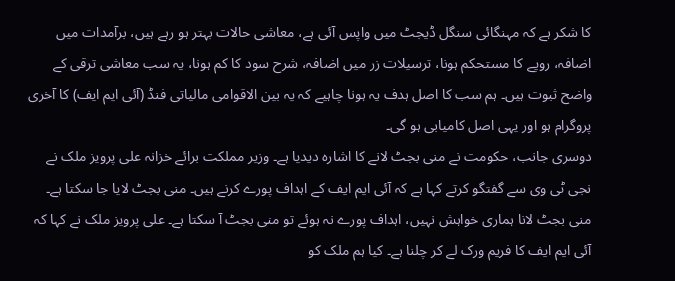کا شکر ہے کہ مہنگائی سنگل ڈیجٹ میں واپس آئی ہے، معاشی حالات بہتر ہو رہے ہیں، برآمدات میں اضافہ، روپے کا مستحکم ہونا، ترسیلات زر میں اضافہ، شرح سود کا کم ہونا، یہ سب معاشی ترقی کے واضح ثبوت ہیں۔ ہم سب کا اصل ہدف یہ ہونا چاہیے کہ یہ بین الاقوامی مالیاتی فنڈ (آئی ایم ایف) کا آخری پروگرام ہو اور یہی اصل کامیابی ہو گی۔
دوسری جانب، حکومت نے منی بجٹ لانے کا اشارہ دیدیا ہے۔ وزیر مملکت برائے خزانہ علی پرویز ملک نے نجی ٹی وی سے گفتگو کرتے کہا ہے کہ آئی ایم ایف کے اہداف پورے کرنے ہیں۔ منی بجٹ لایا جا سکتا ہے۔ منی بجٹ لانا ہماری خواہش نہیں، اہداف پورے نہ ہوئے تو منی بجٹ آ سکتا ہے۔ علی پرویز ملک نے کہا کہ آئی ایم ایف کا فریم ورک لے کر چلنا ہے۔ کیا ہم ملک کو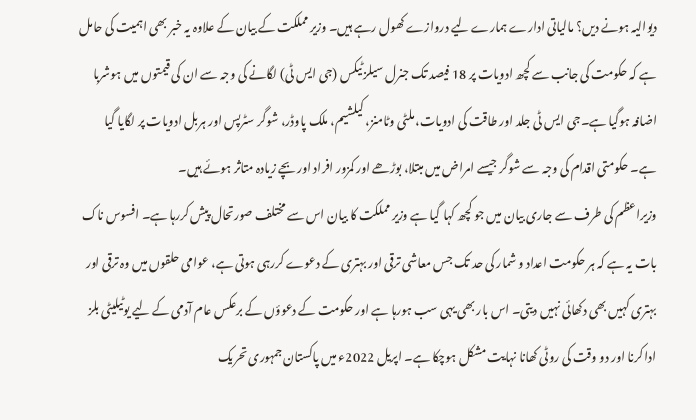دیوالیہ ہونے دیں؟ مالیاتی ادارے ہمارے لیے دروازے کھول رہے ہیں۔ وزیر مملکت کے بیان کے علاوہ یہ خبر بھی اہمیت کی حامل ہے کہ حکومت کی جانب سے کچھ ادویات پر 18 فیصد تک جنرل سیلز ٹیکس (جی ایس ٹی) لگانے کی وجہ سے ان کی قیمتوں میں ہوشربا اضافہ ہوگیا ہے۔جی ایس ٹی جلد اور طاقت کی ادویات، ملٹی وٹامنز، کیلشیم، ملک پاوڈر، شوگر سٹرپس اور ہربل ادویات پر لگایا گیا ہے۔ حکومتی اقدام کی وجہ سے شوگر جیسے امراض میں مبتلا، بوڑھے اور کمزور افراد اور بچے زیادہ متاثر ہوئے ہیں۔
وزیراعظم کی طرف سے جاری بیان میں جو کچھ کہا گیا ہے وزیر مملکت کا بیان اس سے مختلف صورتحال پیش کررہا ہے۔ افسوس ناک بات یہ ہے کہ ہر حکومت اعداد و شمار کی حد تک جس معاشی ترقی اور بہتری کے دعوے کررہی ہوتی ہے، عوامی حلقوں میں وہ ترقی اور بہتری کہیں بھی دکھائی نہیں دیتی۔ اس بار بھی یہی سب ہورہا ہے اور حکومت کے دعوؤں کے برعکس عام آدمی کے لیے یوٹیلیٹی بلز ادا کرنا اور دو وقت کی روٹی کھانا نہایت مشکل ہوچکا ہے۔ اپریل 2022ء میں پاکستان جمہوری تحریک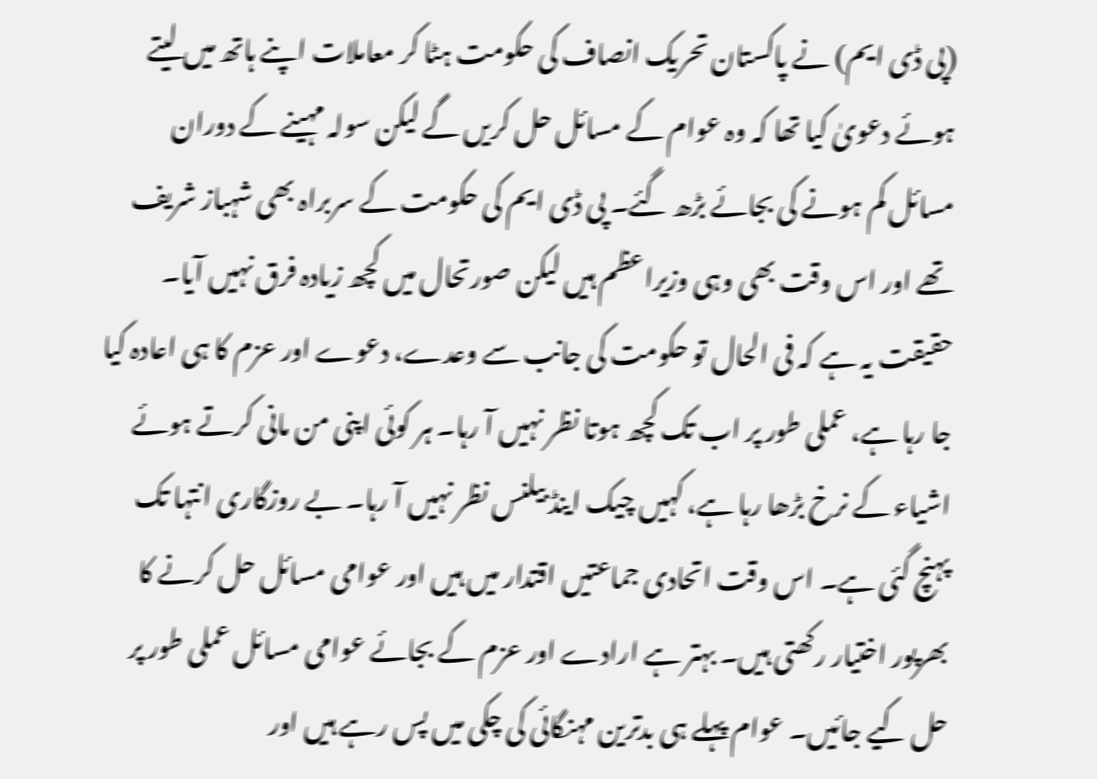(پی ڈی ایم) نے پاکستان تحریک انصاف کی حکومت ہٹا کر معاملات اپنے ہاتھ میں لیتے ہوئے دعویٰ کیا تھا کہ وہ عوام کے مسائل حل کریں گے لیکن سولہ مہینے کے دوران مسائل کم ہونے کی بجائے بڑھ گئے۔ پی ڈی ایم کی حکومت کے سربراہ بھی شہباز شریف تھے اور اس وقت بھی وہی وزیراعظم ہیں لیکن صورتحال میں کچھ زیادہ فرق نہیں آیا۔
حقیقت یہ ہے کہ فی الحال تو حکومت کی جانب سے وعدے، دعوے اور عزم کا ہی اعادہ کیا جا رہا ہے، عملی طور پر اب تک کچھ ہوتا نظر نہیں آ رہا۔ ہر کوئی اپنی من مانی کرتے ہوئے اشیاء کے نرخ بڑھا رہا ہے، کہیں چیک اینڈ بیلنس نظر نہیں آ رہا۔ بے روزگاری انتہا تک پہنچ گئی ہے۔ اس وقت اتحادی جماعتیں اقتدار میں ہیں اور عوامی مسائل حل کرنے کا بھرپور اختیار رکھتی ہیں۔ بہتر ہے ارادے اور عزم کے بجائے عوامی مسائل عملی طور پر حل کیے جائیں۔ عوام پہلے ہی بدترین مہنگائی کی چکی میں پس رہے ہیں اور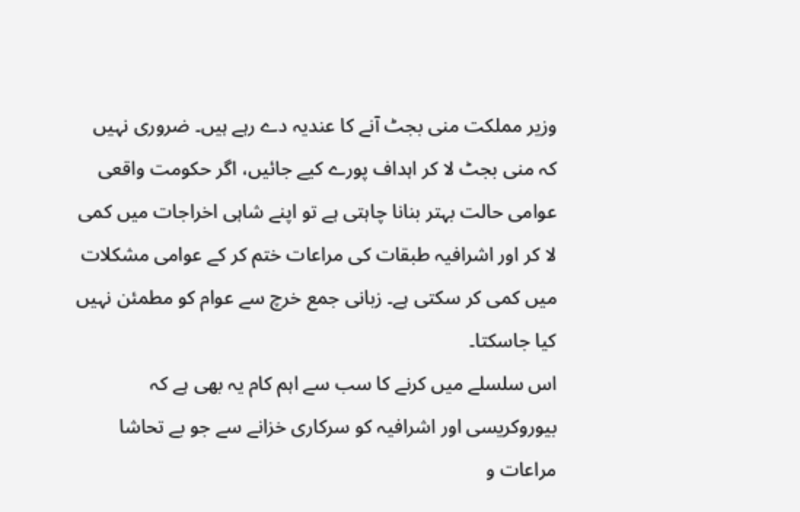وزیر مملکت منی بجٹ آنے کا عندیہ دے رہے ہیں۔ ضروری نہیں کہ منی بجٹ لا کر اہداف پورے کیے جائیں، اگر حکومت واقعی عوامی حالت بہتر بنانا چاہتی ہے تو اپنے شاہی اخراجات میں کمی لا کر اور اشرافیہ طبقات کی مراعات ختم کر کے عوامی مشکلات میں کمی کر سکتی ہے۔ زبانی جمع خرچ سے عوام کو مطمئن نہیں کیا جاسکتا۔
اس سلسلے میں کرنے کا سب سے اہم کام یہ بھی ہے کہ بیوروکریسی اور اشرافیہ کو سرکاری خزانے سے جو بے تحاشا مراعات و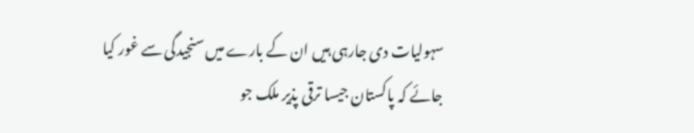سہولیات دی جارہی ہیں ان کے بارے میں سنجیدگی سے غور کیا جائے کہ پاکستان جیسا ترقی پذیر ملک جو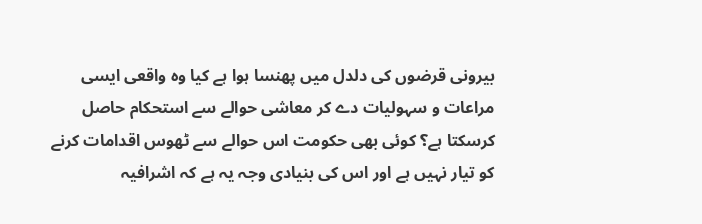بیرونی قرضوں کی دلدل میں پھنسا ہوا ہے کیا وہ واقعی ایسی مراعات و سہولیات دے کر معاشی حوالے سے استحکام حاصل کرسکتا ہے؟ کوئی بھی حکومت اس حوالے سے ٹھوس اقدامات کرنے کو تیار نہیں ہے اور اس کی بنیادی وجہ یہ ہے کہ اشرافیہ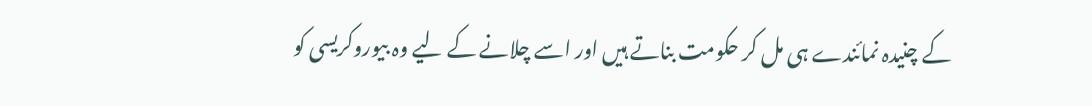کے چنیدہ نمائندے ہی مل کر حکومت بناتے ہیں اور اسے چلانے کے لیے وہ بیوروکریسی کو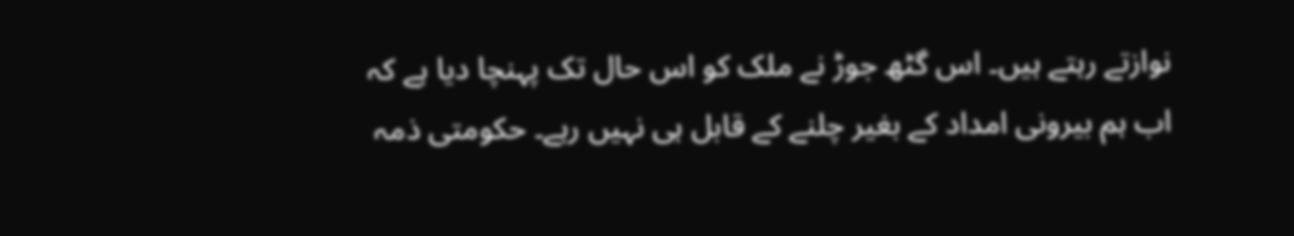نوازتے رہتے ہیں۔ اس گٹھ جوڑ نے ملک کو اس حال تک پہنچا دیا ہے کہ اب ہم بیرونی امداد کے بغیر چلنے کے قابل ہی نہیں رہے۔ حکومتی ذمہ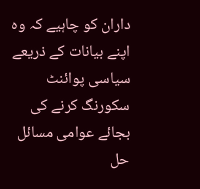داران کو چاہیے کہ وہ اپنے بیانات کے ذریعے سیاسی پوائنٹ سکورنگ کرنے کی بجائے عوامی مسائل حل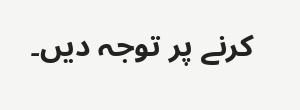کرنے پر توجہ دیں۔